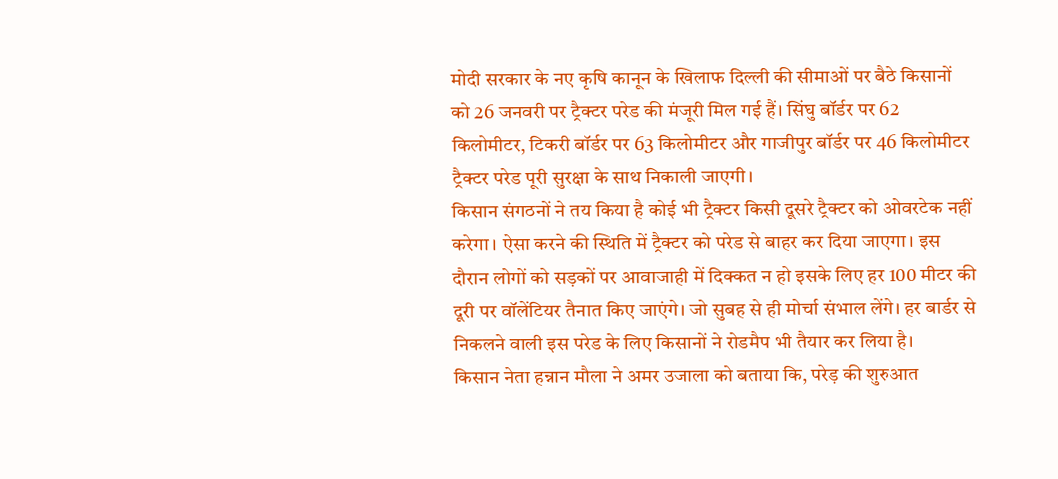मोदी सरकार के नए कृषि कानून के खिलाफ दिल्ली की सीमाओं पर बैठे किसानों को 26 जनवरी पर ट्रैक्टर परेड की मंजूरी मिल गई हैं। सिंघु बॉर्डर पर 62 किलोमीटर, टिकरी बॉर्डर पर 63 किलोमीटर और गाजीपुर बॉर्डर पर 46 किलोमीटर ट्रैक्टर परेड पूरी सुरक्षा के साथ निकाली जाएगी।
किसान संगठनों ने तय किया है कोई भी ट्रैक्टर किसी दूसरे ट्रैक्टर को ओवरटेक नहीं करेगा। ऐसा करने की स्थिति में ट्रैक्टर को परेड से बाहर कर दिया जाएगा। इस दौरान लोगों को सड़कों पर आवाजाही में दिक्कत न हो इसके लिए हर 100 मीटर की दूरी पर वॉलेंटियर तैनात किए जाएंगे। जो सुबह से ही मोर्चा संभाल लेंगे। हर बार्डर से निकलने वाली इस परेड के लिए किसानों ने रोडमैप भी तैयार कर लिया है।
किसान नेता हन्नान मौला ने अमर उजाला को बताया कि, परेड़ की शुरुआत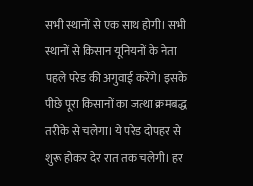सभी स्थानों से एक साथ होगी। सभी स्थानों से किसान यूनियनों के नेता पहले परेड की अगुवाई करेंगे। इसके पीछे पूरा किसानों का जत्था क्रमबद्ध तरीके से चलेगा। ये परेड दोपहर से शुरू होकर देर रात तक चलेगी। हर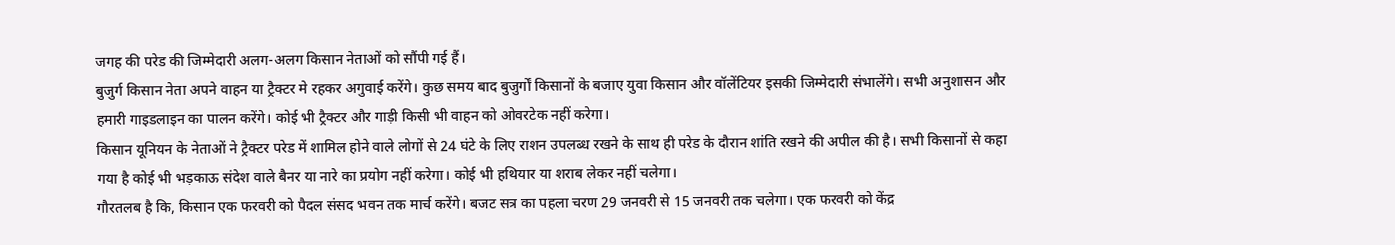जगह की परेड की जिम्मेदारी अलग-अलग किसान नेताओं को सौंपी गई हैं।
बुजुर्ग किसान नेता अपने वाहन या ट्रैक्टर मे रहकर अगुवाई करेंगे। कुछ समय बाद बुजुर्गों किसानों के बजाए युवा किसान और वॉलेंटियर इसकी जिम्मेदारी संभालेंगे। सभी अनुशासन और हमारी गाइडलाइन का पालन करेंगे। कोई भी ट्रैक्टर और गाड़ी किसी भी वाहन को ओवरटेक नहीं करेगा।
किसान यूनियन के नेताओं ने ट्रैक्टर परेड में शामिल होने वाले लोगों से 24 घंटे के लिए राशन उपलब्ध रखने के साथ ही परेड के दौरान शांति रखने की अपील की है। सभी किसानों से कहा गया है कोई भी भड़काऊ संदेश वाले बैनर या नारे का प्रयोग नहीं करेगा। कोई भी हथियार या शराब लेकर नहीं चलेगा।
गौरतलब है कि, किसान एक फरवरी को पैदल संसद भवन तक मार्च करेंगे। बजट सत्र का पहला चरण 29 जनवरी से 15 जनवरी तक चलेगा। एक फरवरी को केंद्र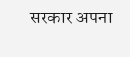सरकार अपना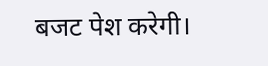बजट पेश करेगी।